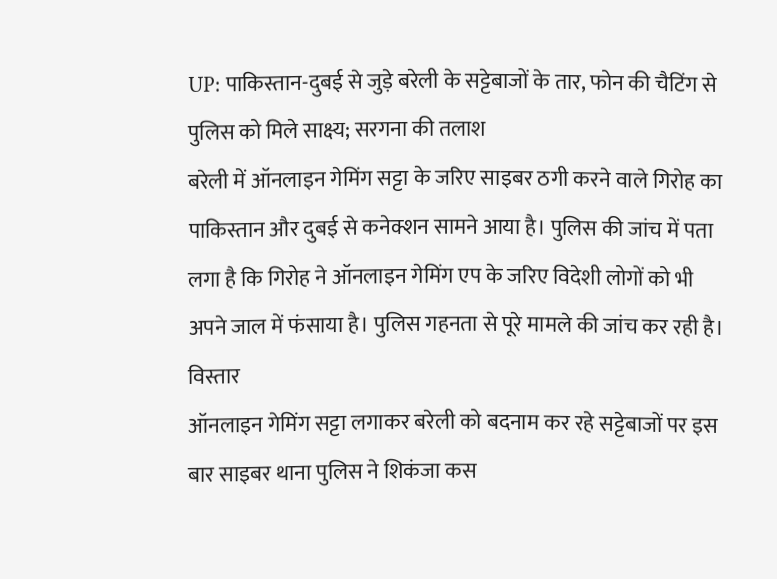UP: पाकिस्तान-दुबई से जुड़े बरेली के सट्टेबाजों के तार, फोन की चैटिंग से पुलिस को मिले साक्ष्य; सरगना की तलाश
बरेली में ऑनलाइन गेमिंग सट्टा के जरिए साइबर ठगी करने वाले गिरोह का पाकिस्तान और दुबई से कनेक्शन सामने आया है। पुलिस की जांच में पता लगा है कि गिरोह ने ऑनलाइन गेमिंग एप के जरिए विदेशी लोगों को भी अपने जाल में फंसाया है। पुलिस गहनता से पूरे मामले की जांच कर रही है।
विस्तार
ऑनलाइन गेमिंग सट्टा लगाकर बरेली को बदनाम कर रहे सट्टेबाजों पर इस बार साइबर थाना पुलिस ने शिकंजा कस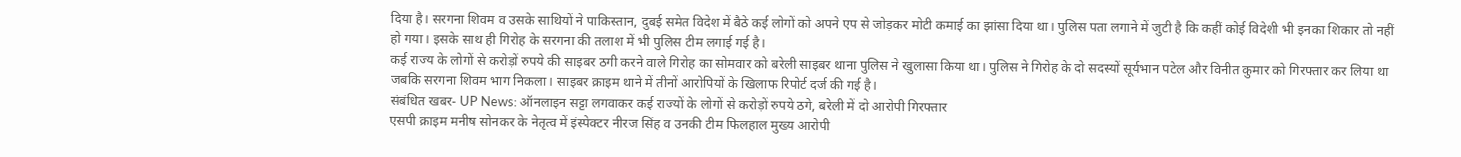दिया है। सरगना शिवम व उसके साथियों ने पाकिस्तान, दुबई समेत विदेश में बैठे कई लोगों को अपने एप से जोड़कर मोटी कमाई का झांसा दिया था। पुलिस पता लगाने में जुटी है कि कहीं कोई विदेशी भी इनका शिकार तो नहीं हो गया। इसके साथ ही गिरोह के सरगना की तलाश में भी पुलिस टीम लगाई गई है।
कई राज्य के लोगों से करोड़ों रुपये की साइबर ठगी करने वाले गिरोह का सोमवार को बरेली साइबर थाना पुलिस ने खुलासा किया था। पुलिस ने गिरोह के दो सदस्यों सूर्यभान पटेल और विनीत कुमार को गिरफ्तार कर लिया था जबकि सरगना शिवम भाग निकला। साइबर क्राइम थाने में तीनों आरोपियों के खिलाफ रिपोर्ट दर्ज की गई है।
संबंधित खबर- UP News: ऑनलाइन सट्टा लगवाकर कई राज्यों के लोगों से करोड़ों रुपये ठगे, बरेली में दो आरोपी गिरफ्तार
एसपी क्राइम मनीष सोनकर के नेतृत्व में इंस्पेक्टर नीरज सिंह व उनकी टीम फिलहाल मुख्य आरोपी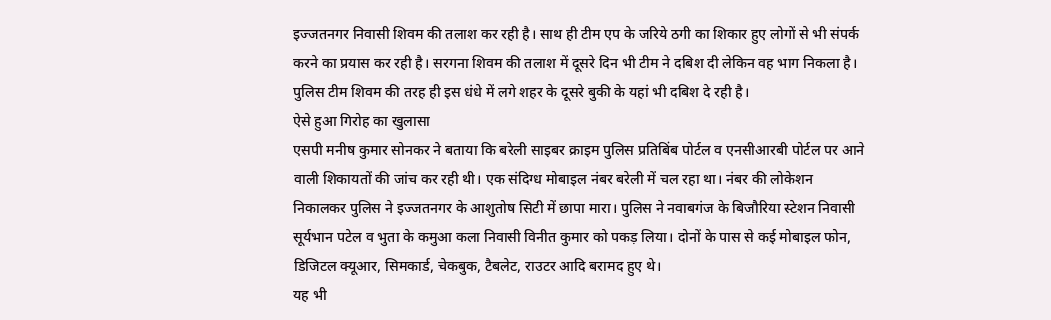इज्जतनगर निवासी शिवम की तलाश कर रही है। साथ ही टीम एप के जरिये ठगी का शिकार हुए लोगों से भी संपर्क करने का प्रयास कर रही है। सरगना शिवम की तलाश में दूसरे दिन भी टीम ने दबिश दी लेकिन वह भाग निकला है। पुलिस टीम शिवम की तरह ही इस धंधे में लगे शहर के दूसरे बुकी के यहां भी दबिश दे रही है।
ऐसे हुआ गिरोह का खुलासा
एसपी मनीष कुमार सोनकर ने बताया कि बरेली साइबर क्राइम पुलिस प्रतिबिंब पोर्टल व एनसीआरबी पोर्टल पर आने वाली शिकायतों की जांच कर रही थी। एक संदिग्ध मोबाइल नंबर बरेली में चल रहा था। नंबर की लोकेशन निकालकर पुलिस ने इज्जतनगर के आशुतोष सिटी में छापा मारा। पुलिस ने नवाबगंज के बिजौरिया स्टेशन निवासी सूर्यभान पटेल व भुता के कमुआ कला निवासी विनीत कुमार को पकड़ लिया। दोनों के पास से कई मोबाइल फोन, डिजिटल क्यूआर, सिमकार्ड, चेकबुक, टैबलेट, राउटर आदि बरामद हुए थे।
यह भी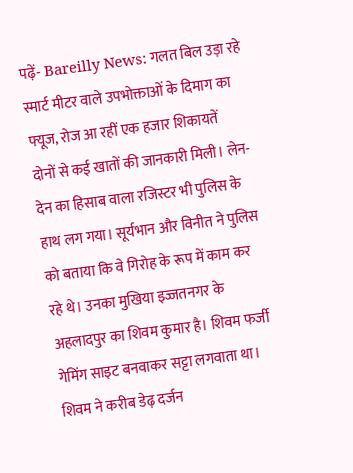पढ़ें- Bareilly News: गलत बिल उड़ा रहे स्मार्ट मीटर वाले उपभोक्ताओं के दिमाग का फ्यूज, रोज आ रहीं एक हजार शिकायतें
दोनों से कई खातों की जानकारी मिली। लेन-देन का हिसाब वाला रजिस्टर भी पुलिस के हाथ लग गया। सूर्यभान और विनीत ने पुलिस को बताया कि वे गिरोह के रूप में काम कर रहे थे। उनका मुखिया इज्जतनगर के अहलादपुर का शिवम कुमार है। शिवम फर्जी गेमिंग साइट बनवाकर सट्टा लगवाता था। शिवम ने करीब डेढ़ दर्जन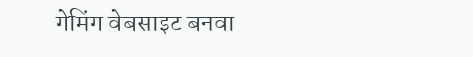गेमिंग वेबसाइट बनवा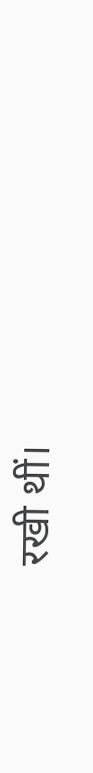रखी थीं।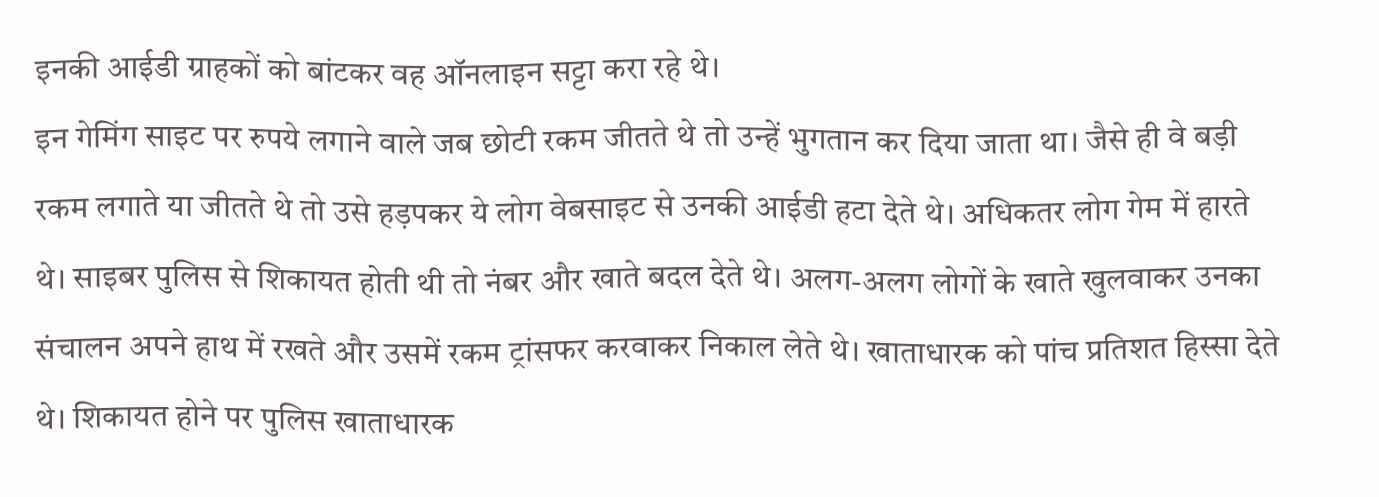इनकी आईडी ग्राहकों को बांटकर वह ऑनलाइन सट्टा करा रहे थे।
इन गेमिंग साइट पर रुपये लगाने वाले जब छोटी रकम जीतते थे तो उन्हें भुगतान कर दिया जाता था। जैसे ही वे बड़ी रकम लगाते या जीतते थे तो उसे हड़पकर ये लोग वेबसाइट से उनकी आईडी हटा देते थे। अधिकतर लोग गेम में हारते थे। साइबर पुलिस से शिकायत होती थी तो नंबर और खाते बदल देते थे। अलग-अलग लोगों के खाते खुलवाकर उनका संचालन अपने हाथ में रखते और उसमें रकम ट्रांसफर करवाकर निकाल लेते थे। खाताधारक को पांच प्रतिशत हिस्सा देते थे। शिकायत होने पर पुलिस खाताधारक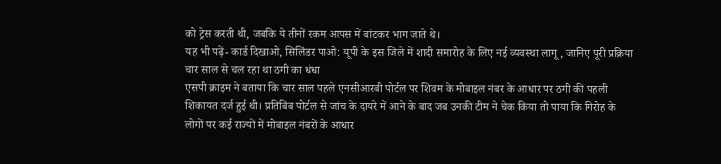को ट्रेस करती थी, जबकि ये तीनों रकम आपस में बांटकर भाग जाते थे।
यह भी पढ़ें- कार्ड दिखाओ, सिलिंडर पाओ: यूपी के इस जिले में शादी समारोह के लिए नई व्यवस्था लागू, जानिए पूरी प्रक्रिया
चार साल से चल रहा था ठगी का धंधा
एसपी क्राइम ने बताया कि चार साल पहले एनसीआरबी पोर्टल पर शिवम के मोबाइल नंबर के आधार पर ठगी की पहली शिकायत दर्ज हुई थी। प्रतिबिंब पोर्टल से जांच के दायरे में आने के बाद जब उनकी टीम ने चेक किया तो पाया कि गिरोह के लोगों पर कई राज्यों में मोबाइल नंबरों के आधार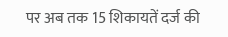पर अब तक 15 शिकायतें दर्ज की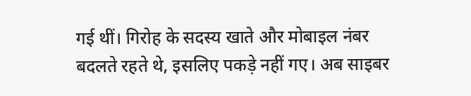गई थीं। गिरोह के सदस्य खाते और मोबाइल नंबर बदलते रहते थे, इसलिए पकड़े नहीं गए। अब साइबर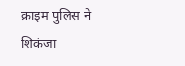क्राइम पुलिस ने शिकंजा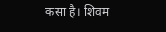कसा है। शिवम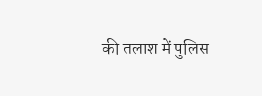की तलाश में पुलिस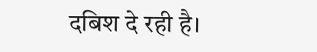दबिश दे रही है।